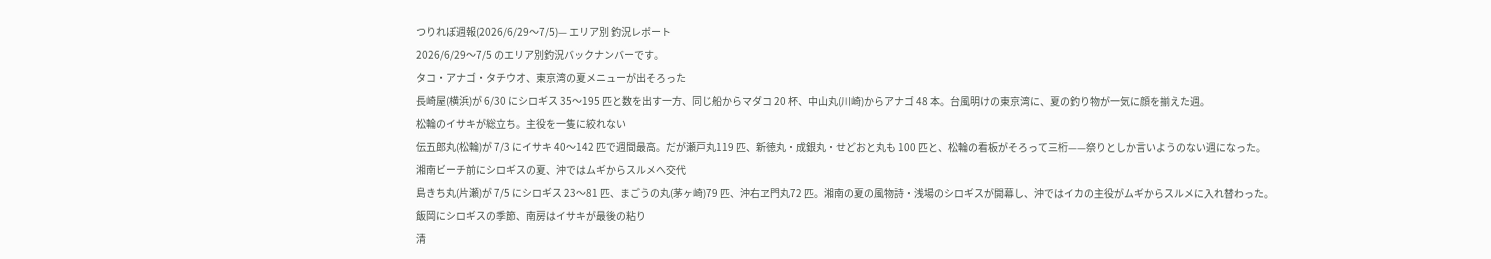つりれぽ週報(2026/6/29〜7/5)— エリア別 釣況レポート
2026/6/29〜7/5 のエリア別釣況バックナンバーです。
タコ・アナゴ・タチウオ、東京湾の夏メニューが出そろった
長崎屋(横浜)が 6/30 にシロギス 35〜195 匹と数を出す一方、同じ船からマダコ 20 杯、中山丸(川崎)からアナゴ 48 本。台風明けの東京湾に、夏の釣り物が一気に顔を揃えた週。
松輪のイサキが総立ち。主役を一隻に絞れない
伝五郎丸(松輪)が 7/3 にイサキ 40〜142 匹で週間最高。だが瀬戸丸119 匹、新徳丸・成銀丸・せどおと丸も 100 匹と、松輪の看板がそろって三桁——祭りとしか言いようのない週になった。
湘南ビーチ前にシロギスの夏、沖ではムギからスルメへ交代
島きち丸(片瀬)が 7/5 にシロギス 23〜81 匹、まごうの丸(茅ヶ崎)79 匹、沖右ヱ門丸72 匹。湘南の夏の風物詩・浅場のシロギスが開幕し、沖ではイカの主役がムギからスルメに入れ替わった。
飯岡にシロギスの季節、南房はイサキが最後の粘り
清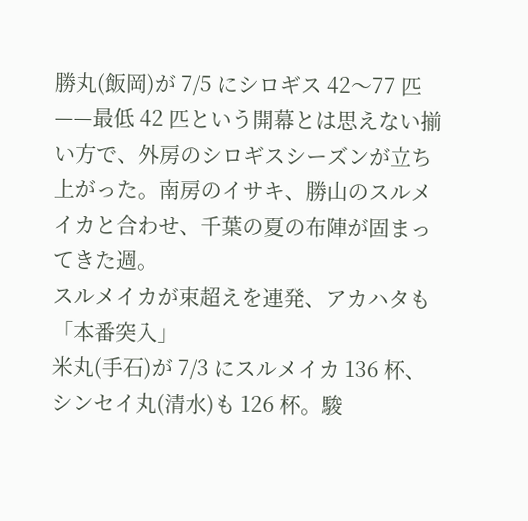勝丸(飯岡)が 7/5 にシロギス 42〜77 匹——最低 42 匹という開幕とは思えない揃い方で、外房のシロギスシーズンが立ち上がった。南房のイサキ、勝山のスルメイカと合わせ、千葉の夏の布陣が固まってきた週。
スルメイカが束超えを連発、アカハタも「本番突入」
米丸(手石)が 7/3 にスルメイカ 136 杯、シンセイ丸(清水)も 126 杯。駿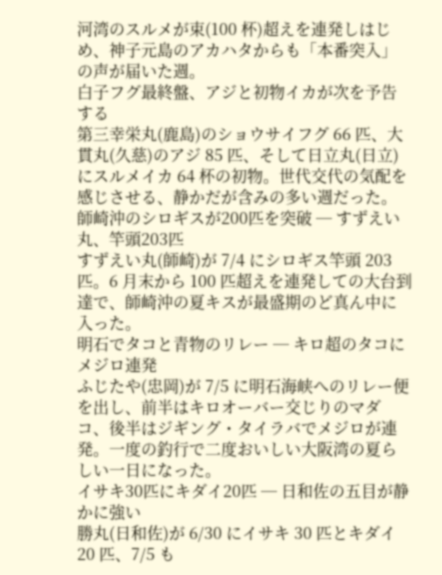河湾のスルメが束(100 杯)超えを連発しはじめ、神子元島のアカハタからも「本番突入」の声が届いた週。
白子フグ最終盤、アジと初物イカが次を予告する
第三幸栄丸(鹿島)のショウサイフグ 66 匹、大貫丸(久慈)のアジ 85 匹、そして日立丸(日立)にスルメイカ 64 杯の初物。世代交代の気配を感じさせる、静かだが含みの多い週だった。
師崎沖のシロギスが200匹を突破 ─ すずえい丸、竿頭203匹
すずえい丸(師崎)が 7/4 にシロギス竿頭 203 匹。6 月末から 100 匹超えを連発しての大台到達で、師崎沖の夏キスが最盛期のど真ん中に入った。
明石でタコと青物のリレー ─ キロ超のタコにメジロ連発
ふじたや(忠岡)が 7/5 に明石海峡へのリレー便を出し、前半はキロオーバー交じりのマダコ、後半はジギング・タイラバでメジロが連発。一度の釣行で二度おいしい大阪湾の夏らしい一日になった。
イサキ30匹にキダイ20匹 ─ 日和佐の五目が静かに強い
勝丸(日和佐)が 6/30 にイサキ 30 匹とキダイ 20 匹、7/5 も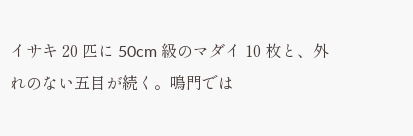イサキ 20 匹に 50cm 級のマダイ 10 枚と、外れのない五目が続く。鳴門では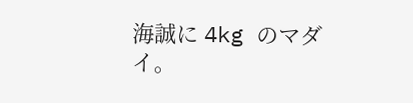海誠に 4kg のマダイ。